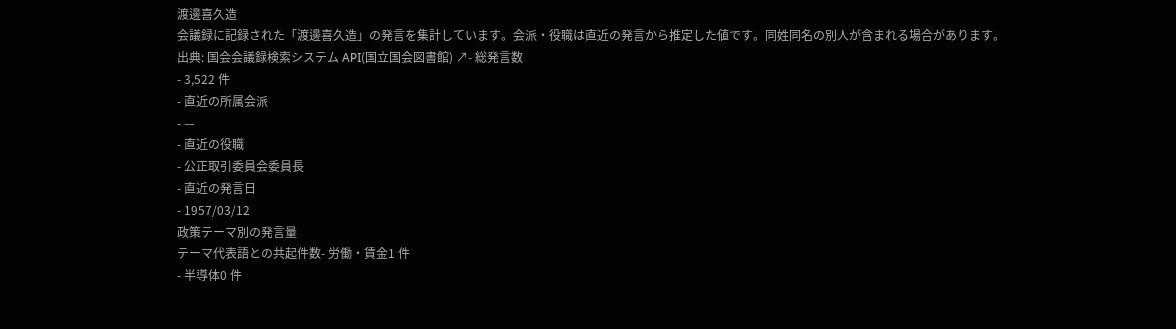渡邊喜久造
会議録に記録された「渡邊喜久造」の発言を集計しています。会派・役職は直近の発言から推定した値です。同姓同名の別人が含まれる場合があります。
出典: 国会会議録検索システム API(国立国会図書館) ↗- 総発言数
- 3,522 件
- 直近の所属会派
- —
- 直近の役職
- 公正取引委員会委員長
- 直近の発言日
- 1957/03/12
政策テーマ別の発言量
テーマ代表語との共起件数- 労働・賃金1 件
- 半導体0 件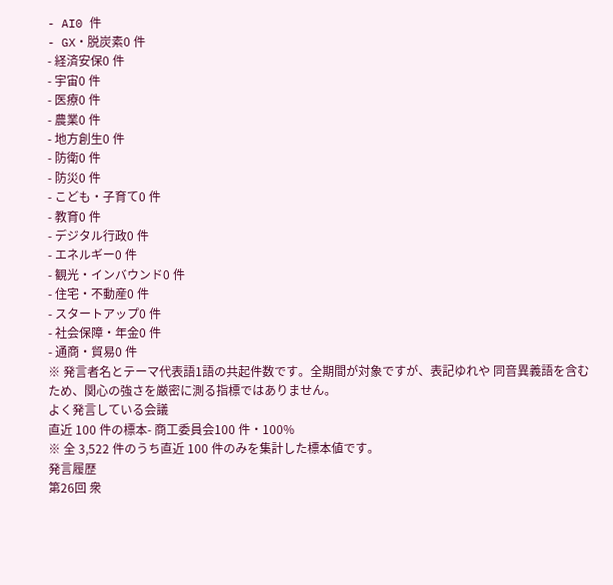- AI0 件
- GX・脱炭素0 件
- 経済安保0 件
- 宇宙0 件
- 医療0 件
- 農業0 件
- 地方創生0 件
- 防衛0 件
- 防災0 件
- こども・子育て0 件
- 教育0 件
- デジタル行政0 件
- エネルギー0 件
- 観光・インバウンド0 件
- 住宅・不動産0 件
- スタートアップ0 件
- 社会保障・年金0 件
- 通商・貿易0 件
※ 発言者名とテーマ代表語1語の共起件数です。全期間が対象ですが、表記ゆれや 同音異義語を含むため、関心の強さを厳密に測る指標ではありません。
よく発言している会議
直近 100 件の標本- 商工委員会100 件・100%
※ 全 3,522 件のうち直近 100 件のみを集計した標本値です。
発言履歴
第26回 衆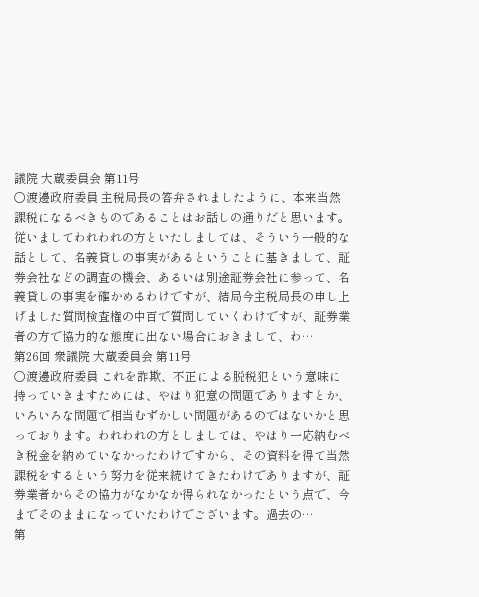議院 大蔵委員会 第11号
○渡邊政府委員 主税局長の答弁されましたように、本来当然課税になるべきものであることはお話しの通りだと思います。従いましてわれわれの方といたしましては、そういう一般的な話として、名義貸しの事実があるということに基きまして、証券会社などの調査の機会、あるいは別途証券会社に参って、名義貸しの事実を確かめるわけですが、結局今主税局長の申し上げました質問検査権の中百で質問していくわけですが、証券業者の方で協力的な態度に出ない場合におきまして、わ…
第26回 衆議院 大蔵委員会 第11号
○渡邊政府委員 これを詐欺、不正による脱税犯という意味に持っていきますためには、やはり犯意の問題でありますとか、いろいろな問題で相当むずかしい問題があるのではないかと思っております。われわれの方としましては、やはり一応納むべき税金を納めていなかったわけですから、その資料を得て当然課税をするという努力を従来続けてきたわけでありますが、証券業者からその協力がなかなか得られなかったという点で、今までそのままになっていたわけでございます。過去の…
第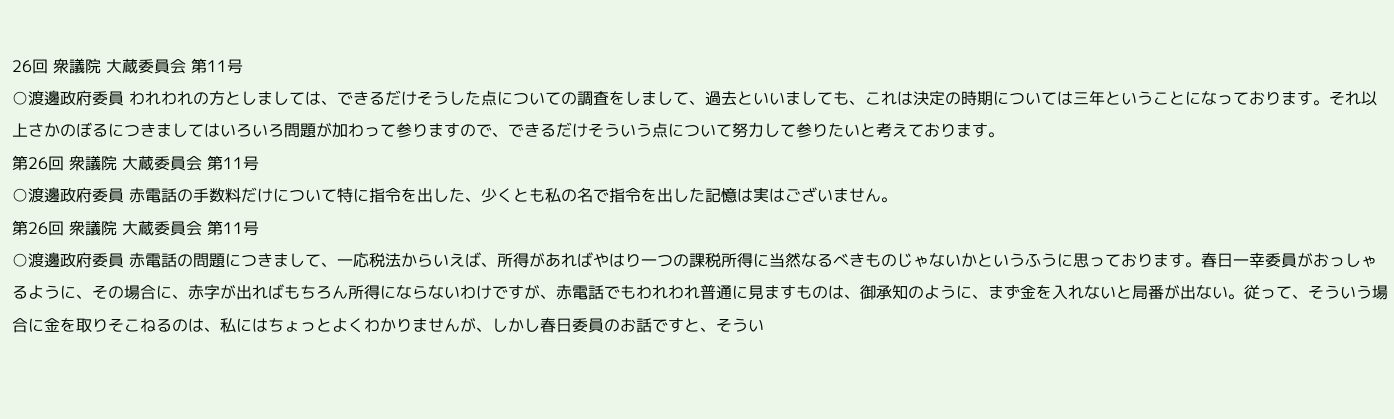26回 衆議院 大蔵委員会 第11号
○渡邊政府委員 われわれの方としましては、できるだけそうした点についての調査をしまして、過去といいましても、これは決定の時期については三年ということになっております。それ以上さかのぼるにつきましてはいろいろ問題が加わって参りますので、できるだけそういう点について努力して参りたいと考えております。
第26回 衆議院 大蔵委員会 第11号
○渡邊政府委員 赤電話の手数料だけについて特に指令を出した、少くとも私の名で指令を出した記憶は実はございません。
第26回 衆議院 大蔵委員会 第11号
○渡邊政府委員 赤電話の問題につきまして、一応税法からいえば、所得があればやはり一つの課税所得に当然なるべきものじゃないかというふうに思っております。春日一幸委員がおっしゃるように、その場合に、赤字が出ればもちろん所得にならないわけですが、赤電話でもわれわれ普通に見ますものは、御承知のように、まず金を入れないと局番が出ない。従って、そういう場合に金を取りそこねるのは、私にはちょっとよくわかりませんが、しかし春日委員のお話ですと、そうい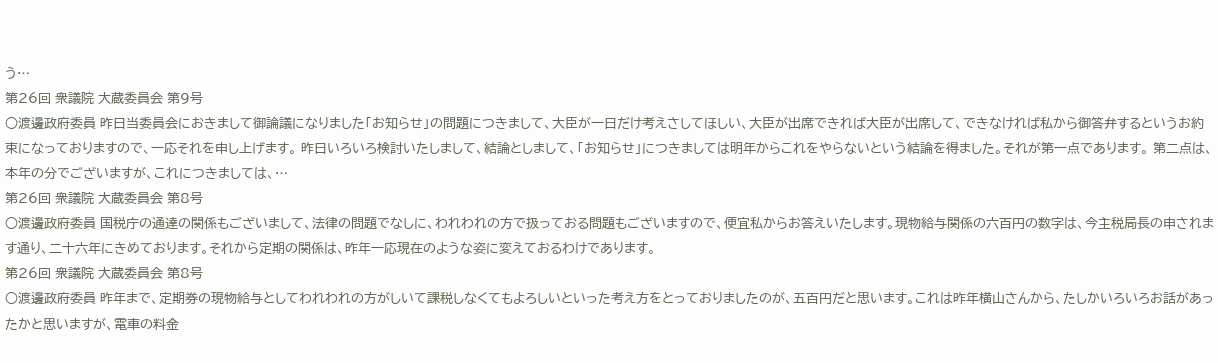う…
第26回 衆議院 大蔵委員会 第9号
○渡邊政府委員 昨日当委員会におきまして御論議になりました「お知らせ」の問題につきまして、大臣が一日だけ考えさしてほしい、大臣が出席できれば大臣が出席して、できなければ私から御答弁するというお約束になっておりますので、一応それを申し上げます。 昨日いろいろ検討いたしまして、結論としまして、「お知らせ」につきましては明年からこれをやらないという結論を得ました。それが第一点であります。 第二点は、本年の分でございますが、これにつきましては、…
第26回 衆議院 大蔵委員会 第8号
○渡邊政府委員 国税庁の通達の関係もございまして、法律の問題でなしに、われわれの方で扱っておる問題もございますので、便宜私からお答えいたします。現物給与関係の六百円の数字は、今主税局長の申されます通り、二十六年にきめております。それから定期の関係は、昨年一応現在のような姿に変えておるわけであります。
第26回 衆議院 大蔵委員会 第8号
○渡邊政府委員 昨年まで、定期券の現物給与としてわれわれの方がしいて課税しなくてもよろしいといった考え方をとっておりましたのが、五百円だと思います。これは昨年横山さんから、たしかいろいろお話があったかと思いますが、電車の料金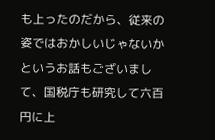も上ったのだから、従来の姿ではおかしいじゃないかというお話もございまして、国税庁も研究して六百円に上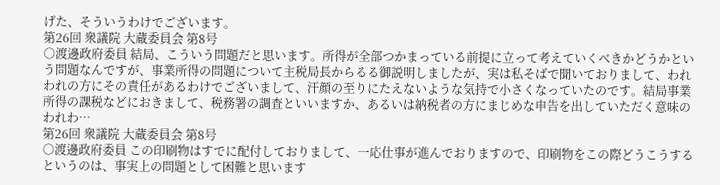げた、そういうわけでございます。
第26回 衆議院 大蔵委員会 第8号
○渡邊政府委員 結局、こういう問題だと思います。所得が全部つかまっている前提に立って考えていくべきかどうかという問題なんですが、事業所得の問題について主税局長からるる御説明しましたが、実は私そばで聞いておりまして、われわれの方にその責任があるわけでございまして、汗顔の至りにたえないような気持で小さくなっていたのです。結局事業所得の課税などにおきまして、税務署の調査といいますか、あるいは納税者の方にまじめな申告を出していただく意味のわれわ…
第26回 衆議院 大蔵委員会 第8号
○渡邊政府委員 この印刷物はすでに配付しておりまして、一応仕事が進んでおりますので、印刷物をこの際どうこうするというのは、事実上の問題として困難と思います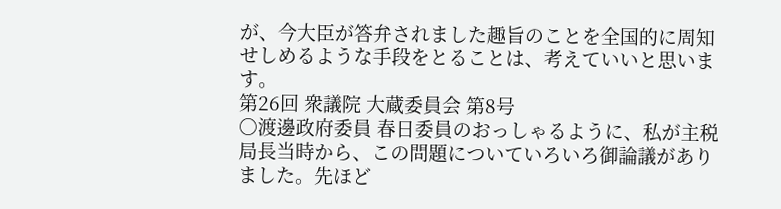が、今大臣が答弁されました趣旨のことを全国的に周知せしめるような手段をとることは、考えていいと思います。
第26回 衆議院 大蔵委員会 第8号
○渡邊政府委員 春日委員のおっしゃるように、私が主税局長当時から、この問題についていろいろ御論議がありました。先ほど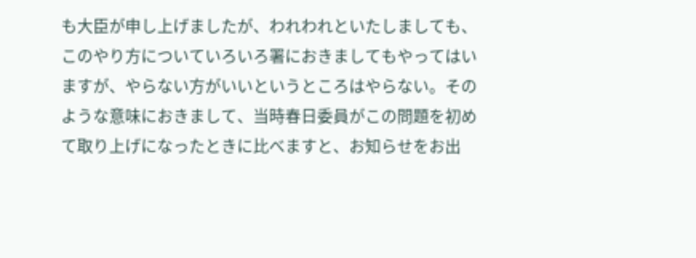も大臣が申し上げましたが、われわれといたしましても、このやり方についていろいろ署におきましてもやってはいますが、やらない方がいいというところはやらない。そのような意味におきまして、当時春日委員がこの問題を初めて取り上げになったときに比べますと、お知らせをお出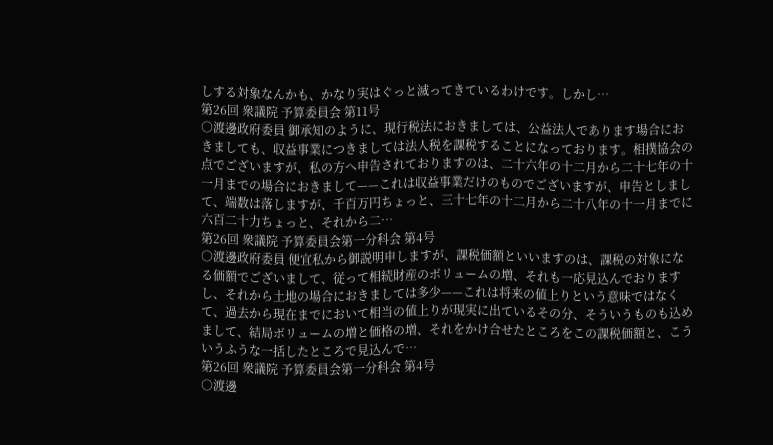しする対象なんかも、かなり実はぐっと滅ってきているわけです。しかし…
第26回 衆議院 予算委員会 第11号
○渡邊政府委員 御承知のように、現行税法におきましては、公益法人であります場合におきましても、収益事業につきましては法人税を課税することになっております。相撲協会の点でございますが、私の方へ申告されておりますのは、二十六年の十二月から二十七年の十一月までの場合におきまして——これは収益事業だけのものでございますが、申告としまして、端数は落しますが、千百万円ちょっと、三十七年の十二月から二十八年の十一月までに六百二十力ちょっと、それから二…
第26回 衆議院 予算委員会第一分科会 第4号
○渡邊政府委員 便宜私から御説明申しますが、課税価額といいますのは、課税の対象になる価額でございまして、従って相続財産のボリュームの増、それも一応見込んでおりますし、それから土地の場合におきましては多少——これは将来の値上りという意味ではなくて、過去から現在までにおいて相当の値上りが現実に出ているその分、そういうものも込めまして、結局ボリュームの増と価格の増、それをかけ合せたところをこの課税価額と、こういうふうな一括したところで見込んで…
第26回 衆議院 予算委員会第一分科会 第4号
○渡邊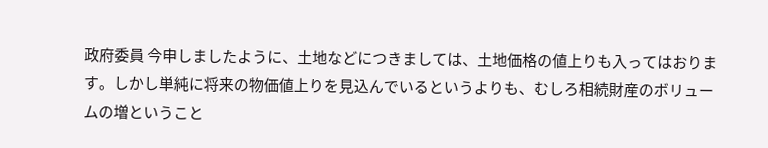政府委員 今申しましたように、土地などにつきましては、土地価格の値上りも入ってはおります。しかし単純に将来の物価値上りを見込んでいるというよりも、むしろ相続財産のボリュームの増ということ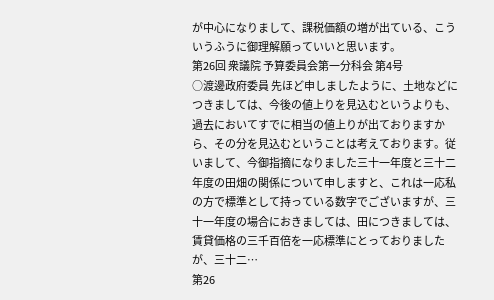が中心になりまして、課税価額の増が出ている、こういうふうに御理解願っていいと思います。
第26回 衆議院 予算委員会第一分科会 第4号
○渡邊政府委員 先ほど申しましたように、土地などにつきましては、今後の値上りを見込むというよりも、過去においてすでに相当の値上りが出ておりますから、その分を見込むということは考えております。従いまして、今御指摘になりました三十一年度と三十二年度の田畑の関係について申しますと、これは一応私の方で標準として持っている数字でございますが、三十一年度の場合におきましては、田につきましては、賃貸価格の三千百倍を一応標準にとっておりましたが、三十二…
第26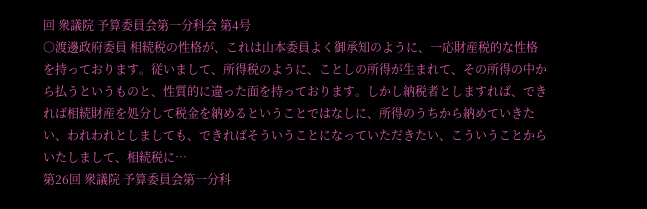回 衆議院 予算委員会第一分科会 第4号
○渡邊政府委員 相続税の性格が、これは山本委員よく御承知のように、一応財産税的な性格を持っております。従いまして、所得税のように、ことしの所得が生まれて、その所得の中から払うというものと、性質的に違った面を持っております。しかし納税者としますれば、できれば相続財産を処分して税金を納めるということではなしに、所得のうちから納めていきたい、われわれとしましても、できればそういうことになっていただきたい、こういうことからいたしまして、相続税に…
第26回 衆議院 予算委員会第一分科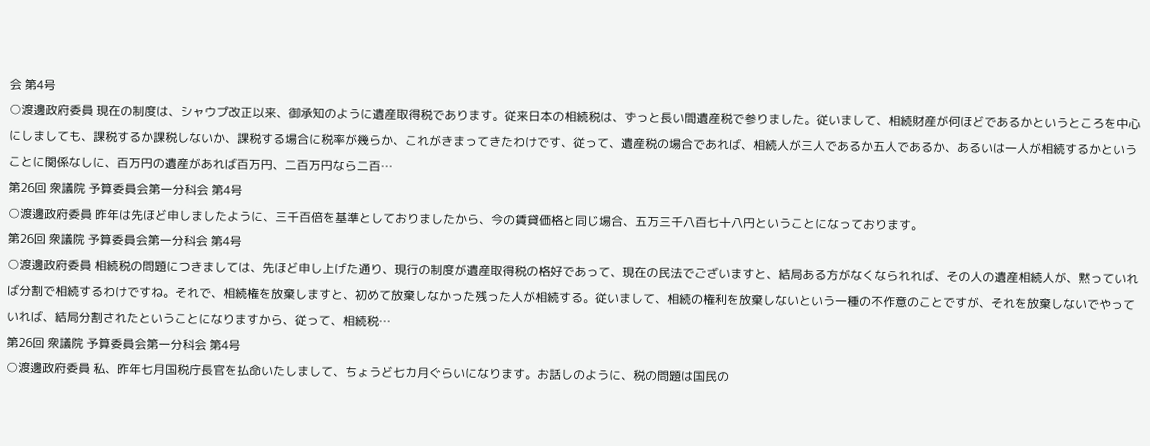会 第4号
○渡邊政府委員 現在の制度は、シャウプ改正以来、御承知のように遺産取得税であります。従来日本の相続税は、ずっと長い間遺産税で参りました。従いまして、相続財産が何ほどであるかというところを中心にしましても、課税するか課税しないか、課税する場合に税率が幾らか、これがきまってきたわけです、従って、遺産税の場合であれば、相続人が三人であるか五人であるか、あるいは一人が相続するかということに関係なしに、百万円の遺産があれば百万円、二百万円なら二百…
第26回 衆議院 予算委員会第一分科会 第4号
○渡邊政府委員 昨年は先ほど申しましたように、三千百倍を基準としておりましたから、今の賃貸価格と同じ場合、五万三千八百七十八円ということになっております。
第26回 衆議院 予算委員会第一分科会 第4号
○渡邊政府委員 相続税の問題につきましては、先ほど申し上げた通り、現行の制度が遺産取得税の格好であって、現在の民法でございますと、結局ある方がなくなられれば、その人の遺産相続人が、黙っていれば分割で相続するわけですね。それで、相続権を放棄しますと、初めて放棄しなかった残った人が相続する。従いまして、相続の権利を放棄しないという一種の不作意のことですが、それを放棄しないでやっていれば、結局分割されたということになりますから、従って、相続税…
第26回 衆議院 予算委員会第一分科会 第4号
○渡邊政府委員 私、昨年七月国税庁長官を払命いたしまして、ちょうど七カ月ぐらいになります。お話しのように、税の問題は国民の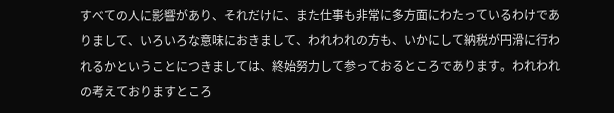すべての人に影響があり、それだけに、また仕事も非常に多方面にわたっているわけでありまして、いろいろな意味におきまして、われわれの方も、いかにして納税が円滑に行われるかということにつきましては、終始努力して参っておるところであります。われわれの考えておりますところ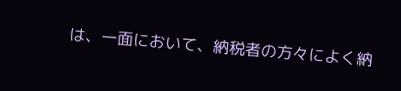は、一面において、納税者の方々によく納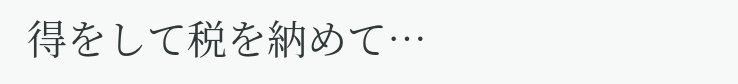得をして税を納めて…